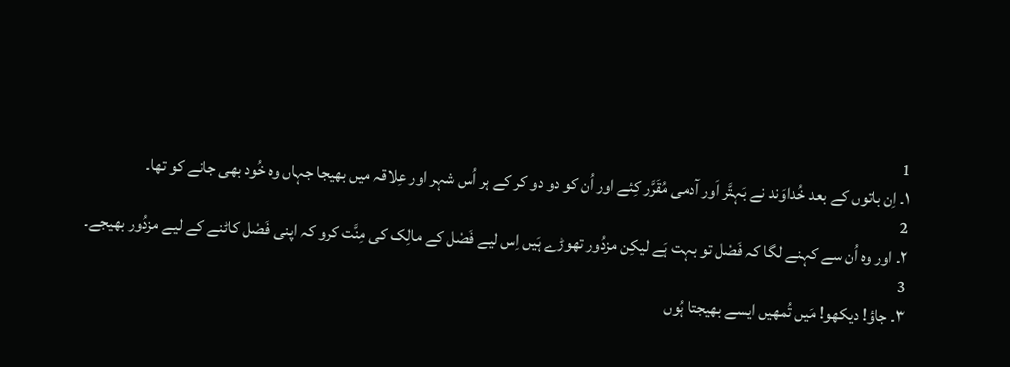1
۱۔ اِن باتوں کے بعد خُداوَند نے بَہتَّر اَور آدمی مُقَرَّر کِئے اور اُن کو دو دو کر کے ہر اُس شہر اور عِلاقہ میں بھیجا جہاں وہ خُود بھی جانے کو تھا۔
2
۲۔ اور وہ اُن سے کہنے لگا کہ فَصْل تو بہت ہَے لیکِن مزدُور تھوڑے ہَیں اِس لیے فَصْل کے مالِک کی مِنَّت کرو کہ اپنی فَصْل کاٹنے کے لیے مزدُور بھیجے۔
3
۳۔ جاؤ! دیکھو! مَیں تُمھیں ایسے بھیجتا ہُوں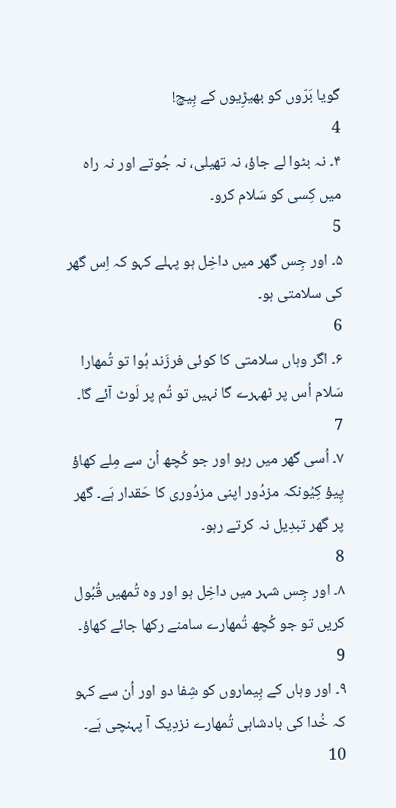گویا بَرّوں کو بھیڑِیوں کے بِیچ!
4
۴۔ نہ بٹوا لے جاؤ، نہ تھیلی، نہ جُوتے اور نہ راہ میں کِسی کو سَلام کرو۔
5
۵۔ اور جِس گھر میں داخِل ہو پہلے کہو کہ اِس گھر کی سلامتی ہو۔
6
۶۔ اگر وہاں سلامتی کا کوئی فرزَند ہُوا تو تُمھارا سَلام اُس پر ٹھہرے گا نہیں تو تُم پر لَوٹ آئے گا۔
7
۷۔ اُسی گھر میں رہو اور جو کُچھ اُن سے مِلے کھاؤ پِیؤ کِیُونکہ مزدُور اپنی مزدُوری کا حَقدار ہَے۔ گھر پر گھر تبدِیل نہ کرتے رہو۔
8
۸۔ اور جِس شہر میں داخِل ہو اور وہ تُمھیں قُبُول کریں تو جو کُچھ تُمھارے سامنے رکھا جائے کھاؤ۔
9
۹۔ اور وہاں کے بِیماروں کو شِفا دو اور اُن سے کہو کہ خُدا کی بادشاہی تُمھارے نزدِیک آ پہنچی ہَے۔
10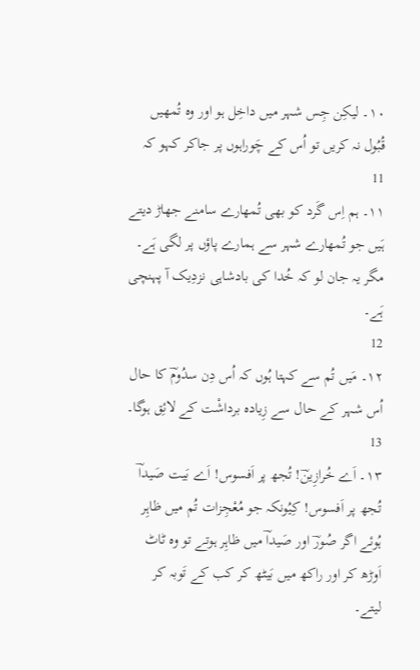۱۰۔ لیکِن جِس شہر میں داخِل ہو اور وہ تُمھیں قُبُول نہ کریں تو اُس کے چَوراہوں پر جاکر کہو کہ
11
۱۱۔ ہم اِس گَرد کو بھی تُمھارے سامنے جھاڑ دیتے ہَیں جو تُمھارے شہر سے ہمارے پاؤں پر لگی ہَے۔ مگر یہ جان لو کہ خُدا کی بادشاہی نزدِیک آ پہنچی ہَے۔
12
۱۲۔ مَیں تُم سے کہتا ہُوں کہ اُس دِن سدُومؔ کا حال اُس شہر کے حال سے زِیادہ برداشْت کے لائِق ہوگا۔
13
۱۳۔ اَے خُرازِینؔ! تُجھ پر اَفسوس! اَے بَیت صَیداؔ تُجھ پر اَفسوس! کِیُونکہ جو مُعْجِزات تُم میں ظاہِر ہُوئے اگر صُورؔ اور صَیداؔ میں ظاہِر ہوتے تو وہ ٹاٹ اَوڑھ کر اور راکھ میں بَیٹھ کر کب کے تَوبہ کر لیتے۔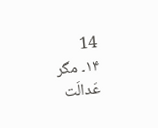14
۱۴۔ مگر عَدالَت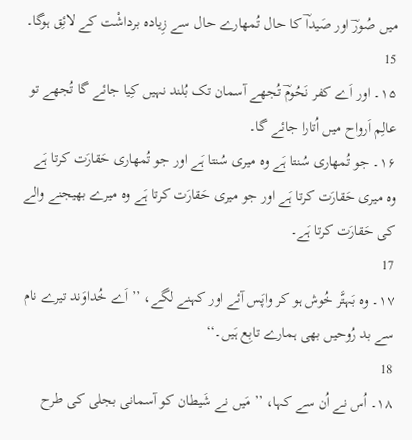میں صُورؔ اور صَیداؔ کا حال تُمھارے حال سے زِیادہ برداشْت کے لائِق ہوگا۔
15
۱۵۔ اور اَے کفر نَحُومؔ تُجھے آسمان تک بُلند نہیں کِیا جائے گا تُجھے تو عالِم اَرواح میں اُتارا جائے گا۔
۱۶۔ جو تُمھاری سُنتا ہَے وہ میری سُنتا ہَے اور جو تُمھاری حَقارَت کرتا ہَے وہ میری حَقارَت کرتا ہَے اور جو میری حَقارَت کرتا ہَے وہ میرے بھیجنے والے کی حَقارَت کرتا ہَے۔
17
۱۷۔ وہ بَہتَّر خُوش ہو کر واپَس آئے اور کہنے لگے، ’’ اَے خُداوَند تیرے نام سے بد رُوحیں بھی ہمارے تابِع ہَیں۔‘‘
18
۱۸۔ اُس نے اُن سے کہا، ’’ مَیں نے شَیطان کو آسمانی بجلی کی طرح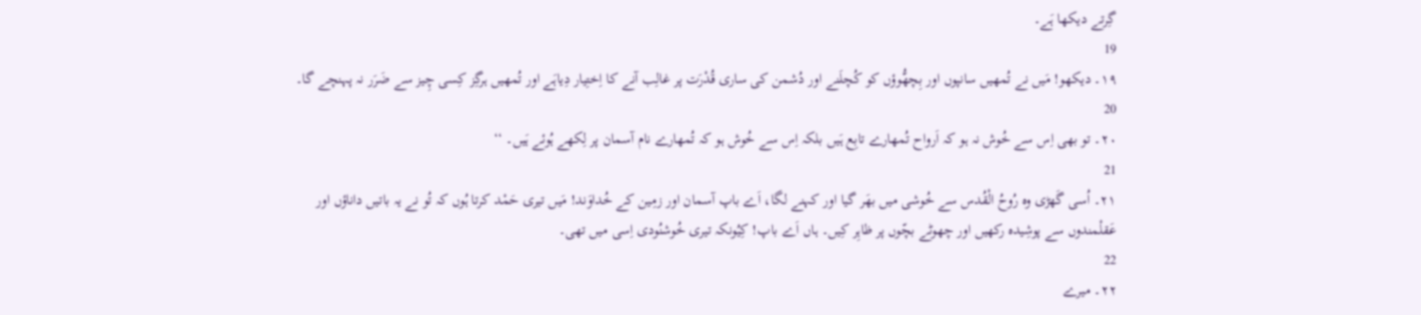گِرتے دیکھا ہَے۔
19
۱۹۔ دیکھو! مَیں نے تُمھیں سانپوں اور بِچھُّوؤں کو کُچلَنے اور دُشمن کی ساری قُدْرَت پر غالِب آنے کا اِختِیار دِیاہَے اور تُمھیں ہرگِز کِسی چِیز سے ضَرَر نہ پہنچے گا۔
20
۲۰۔ تو بھی اِس سے خُوش نہ ہو کہ اَرواح تُمھارے تابِع ہَیں بلکہ اِس سے خُوش ہو کہ تُمھارے نام آسمان پر لِکھے ہُوئے ہَیں۔ ‘‘
21
۲۱۔ اُسی گَھڑی وہ رُوحُ الْقُدس سے خُوشی میں بھَر گیا اور کہنے لگا، اَے باپ آسمان اور زمِین کے خُداوَند! مَیں تیری حَمْد کرتا ہُوں کہ تُو نے یہ باتیں داناؤں اور عَقلْمندوں سے پوشِیدہ رکھیں اور چھوٹے بچّوں پر ظاہِر کِیں۔ ہاں اَے باپ! کِیُونکہ تیری خُوشنُودی اِسی میں تھی۔
22
۲۲۔ میرے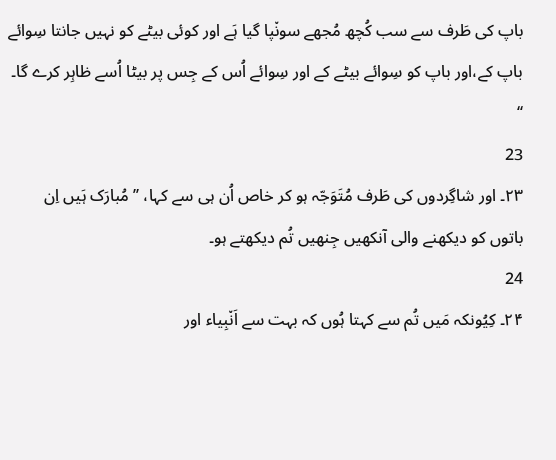باپ کی طَرف سے سب کُچھ مُجھے سون٘پا گیا ہَے اور کوئی بیٹے کو نہیں جانتا سِوائے باپ کے،اور باپ کو سِوائے بیٹے کے اور سِوائے اُس کے جِس پر بیٹا اُسے ظاہِر کرے گا۔ ‘‘
23
۲۳۔ اور شاگِردوں کی طَرف مُتَوَجّہ ہو کر خاص اُن ہی سے کہا، ’’ مُبارَک ہَیں اِن باتوں کو دیکھنے والی آنکھیں جِنھیں تُم دیکھتے ہو۔
24
۲۴۔ کِیُونکہ مَیں تُم سے کہتا ہُوں کہ بہت سے اَن٘بِیاء اور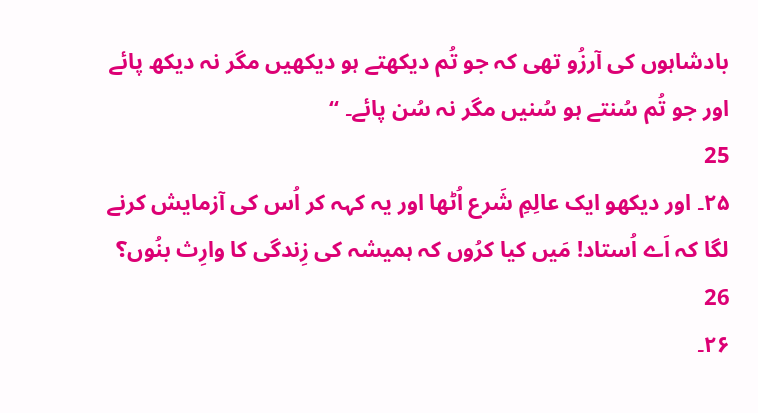بادشاہوں کی آرزُو تھی کہ جو تُم دیکھتے ہو دیکھیں مگر نہ دیکھ پائے اور جو تُم سُنتے ہو سُنیں مگر نہ سُن پائے۔ ‘‘
25
۲۵۔ اور دیکھو ایک عالِمِ شَرع اُٹھا اور یہ کہہ کر اُس کی آزمایش کرنے لگا کہ اَے اُستاد! مَیں کیا کرُوں کہ ہمیشہ کی زِندگی کا وارِث بنُوں؟
26
۲۶۔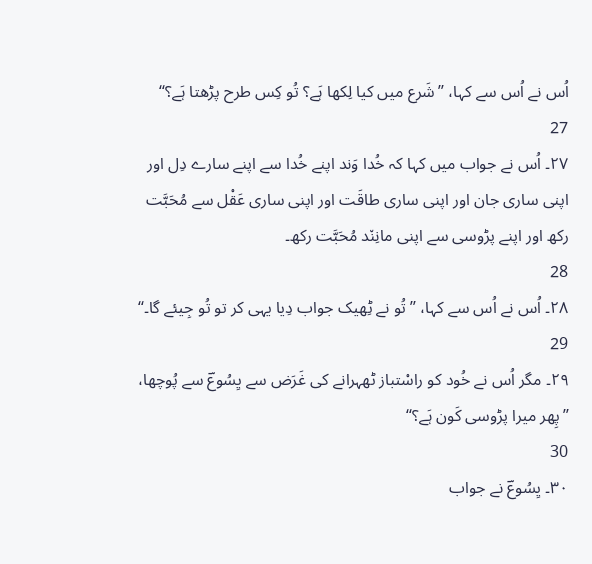اُس نے اُس سے کہا، ’’شَرع میں کیا لِکھا ہَے؟ تُو کِس طرح پڑھتا ہَے؟‘‘
27
۲۷۔ اُس نے جواب میں کہا کہ خُدا وَند اپنے خُدا سے اپنے سارے دِل اور اپنی ساری جان اور اپنی ساری طاقَت اور اپنی ساری عَقْل سے مُحَبَّت رکھ اور اپنے پڑوسی سے اپنی مانِن٘د مُحَبَّت رکھ۔
28
۲۸۔ اُس نے اُس سے کہا، ’’تُو نے ٹِھیک جواب دِیا یہی کر تو تُو جِیئے گا۔‘‘
29
۲۹۔ مگر اُس نے خُود کو راسْتباز ٹھہرانے کی غَرَض سے یِسُوعؔ سے پُوچھا، ’’پِھر میرا پڑوسی کَون ہَے؟‘‘
30
۳۰۔ یِسُوعؔ نے جواب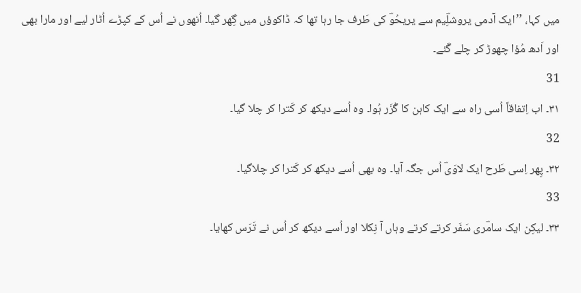میں کہا، ’’ایک آدمی یروشلِؔیم سے یریحُوؔ کی طَرف جا رہا تھا کہ ڈاکوؤں میں گِھر گیا۔ اُنھوں نے اُس کے کپڑے اُٹار لیے اور مارا بھی اور اَدھ مُؤا چھوڑ کر چلے گَئے۔
31
۳۱۔ اب اِتفاقاً اُسی راہ سے ایک کاہن کا گُزَر ہُوا۔ وہ اُسے دیکھ کر کَترا کر چلا گیا۔
32
۳۲۔ پِھر اِسی طَرح ایک لاوَیؔ اُس جگہ آیا۔ وہ بھی اُسے دیکھ کر کَترا کر چلاگیا۔
33
۳۳۔ لیکِن ایک سامؔری سَفَر کرتے کرتے وہاں آ نِکلا اور اُسے دیکھ کر اُس نے تَرَس کھایا۔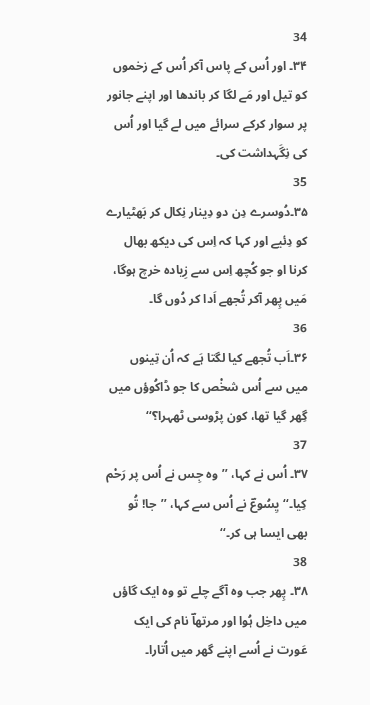34
۳۴۔ اور اُس کے پاس آکر اُس کے زخموں کو تیل اور مَے لگا کر باندھا اور اپنے جانور پر سوار کرکے سرائے میں لے گیا اور اُس کی نِگَہداشت کی۔
35
۳۵۔دُوسرے دِن دو دِینار نِکال کر بَھٹیارے کو دِئیے اور کہا کہ اِس کی دیکھ بھال کرنا او جو کُچھ اِس سے زِیادہ خرچ ہوگا، مَیں پِھر آکر تُجھے اَدا کر دُوں گا۔
36
۳۶۔اَب تُجھے کیا لگتا ہَے کہ اُن تِینوں میں سے اُس شخْص کا جو ڈاکُوؤں میں گِھر گیا تھا، کون پڑوسی ٹھہرا؟‘‘
37
۳۷۔ اُس نے کہا، ’’وہ جِس نے اُس پر رَحْم کِیا۔‘‘ یِسُوعؔ نے اُس سے کہا، ’’جا! تُو بھی ایسا ہی کر۔‘‘
38
۳۸۔ پِھر جب وہ آگے چلے تو وہ ایک گاؤں میں داخِل ہُوا اور مرتھاؔ نام کی ایک عَورت نے اُسے اپنے گھر میں اُتارا۔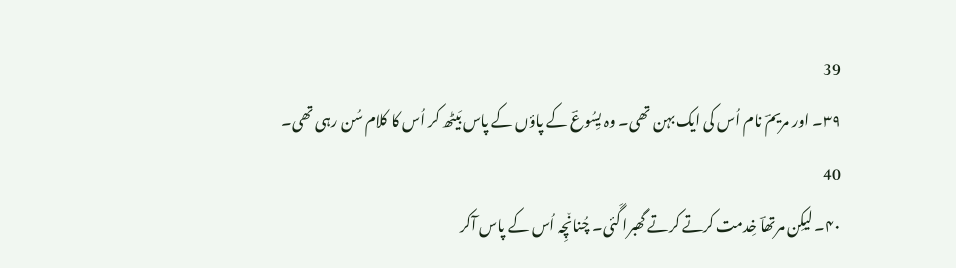39
۳۹۔ اور مریمؔ نام اُس کی ایک بہن تھی۔ وہ یِسُوعؔ کے پاؤں کے پاس بَیٹھ کر اُس کا کلام سُن رہی تھی۔
40
۴۰۔ لیکِن مرتھاؔ خِدمت کرتے کرتے گھبرا گَئی۔ چُنان٘چِہ اُس کے پاس آکر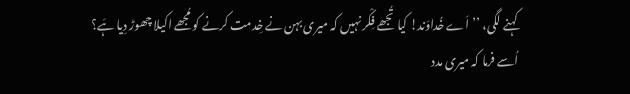کہنے لگی، ’’اَے خُداوَند! کیا تُجھے فِکْر نہیں کہ میری بہن نے خِدمت کرنے کو مُجھے اکیلا چھوڑ دِیا ہَے؟ اُسے فرما کہ میری مدد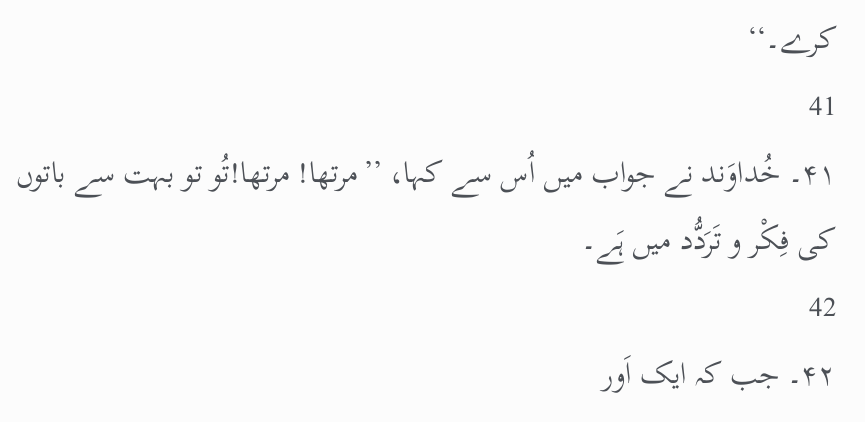کرے۔‘‘
41
۴۱۔ خُداوَند نے جواب میں اُس سے کہا، ’’مرتھا! مرتھا!تُو تو بہت سے باتوں کی فِکْر و تَرَدُّد میں ہَے۔
42
۴۲۔ جب کہ ایک اَور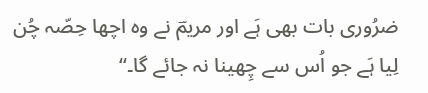ضرُوری بات بھی ہَے اور مریمؔ نے وہ اچھا حِصّہ چُن لِیا ہَے جو اُس سے چِھینا نہ جائے گا۔‘‘